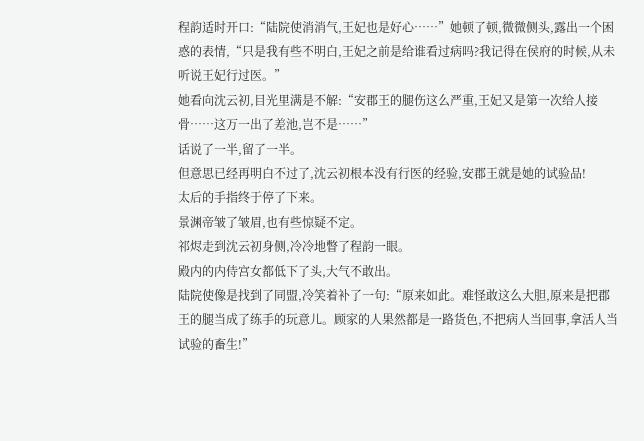程韵适时开口:“陆院使消消气,王妃也是好心……”她顿了顿,微微侧头,露出一个困惑的表情,“只是我有些不明白,王妃之前是给谁看过病吗?我记得在侯府的时候,从未听说王妃行过医。”
她看向沈云初,目光里满是不解:“安郡王的腿伤这么严重,王妃又是第一次给人接骨……这万一出了差池,岂不是……”
话说了一半,留了一半。
但意思已经再明白不过了,沈云初根本没有行医的经验,安郡王就是她的试验品!
太后的手指终于停了下来。
景渊帝皱了皱眉,也有些惊疑不定。
祁烬走到沈云初身侧,冷冷地瞥了程韵一眼。
殿内的内侍宫女都低下了头,大气不敢出。
陆院使像是找到了同盟,冷笑着补了一句:“原来如此。难怪敢这么大胆,原来是把郡王的腿当成了练手的玩意儿。顾家的人果然都是一路货色,不把病人当回事,拿活人当试验的畜生!”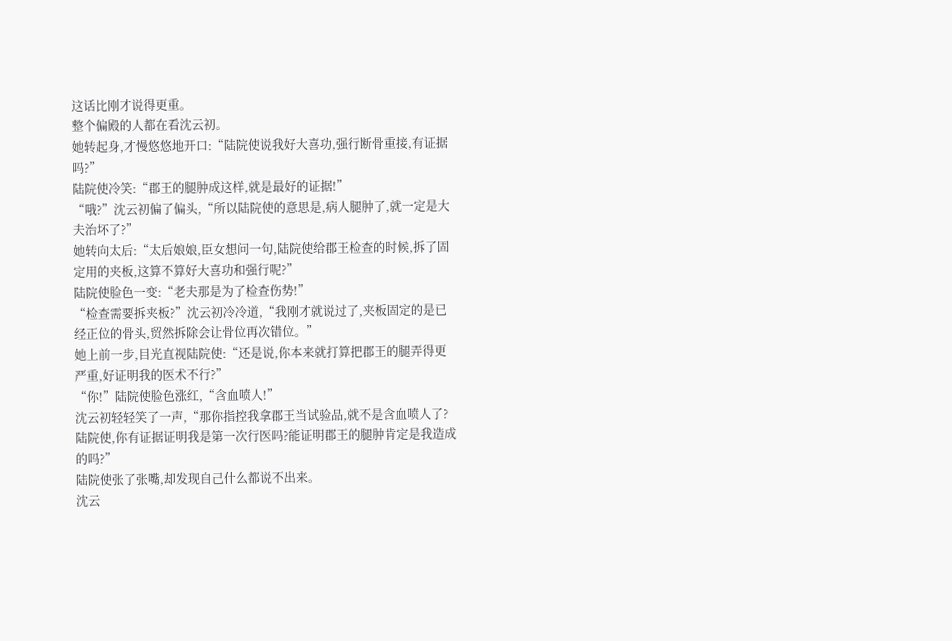这话比刚才说得更重。
整个偏殿的人都在看沈云初。
她转起身,才慢悠悠地开口:“陆院使说我好大喜功,强行断骨重接,有证据吗?”
陆院使冷笑:“郡王的腿肿成这样,就是最好的证据!”
“哦?”沈云初偏了偏头,“所以陆院使的意思是,病人腿肿了,就一定是大夫治坏了?”
她转向太后:“太后娘娘,臣女想问一句,陆院使给郡王检查的时候,拆了固定用的夹板,这算不算好大喜功和强行呢?”
陆院使脸色一变:“老夫那是为了检查伤势!”
“检查需要拆夹板?”沈云初冷冷道,“我刚才就说过了,夹板固定的是已经正位的骨头,贸然拆除会让骨位再次错位。”
她上前一步,目光直视陆院使:“还是说,你本来就打算把郡王的腿弄得更严重,好证明我的医术不行?”
“你!”陆院使脸色涨红,“含血喷人!”
沈云初轻轻笑了一声,“那你指控我拿郡王当试验品,就不是含血喷人了?陆院使,你有证据证明我是第一次行医吗?能证明郡王的腿肿肯定是我造成的吗?”
陆院使张了张嘴,却发现自己什么都说不出来。
沈云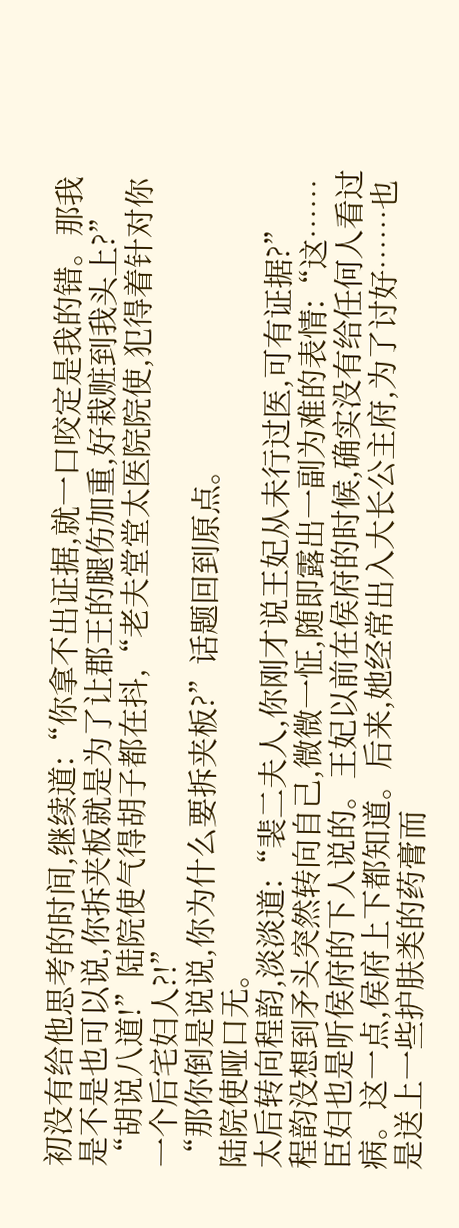初没有给他思考的时间,继续道:“你拿不出证据,就一口咬定是我的错。那我是不是也可以说,你拆夹板就是为了让郡王的腿伤加重,好栽赃到我头上?”
“胡说八道!”陆院使气得胡子都在抖,“老夫堂堂太医院院使,犯得着针对你一个后宅妇人?!”
“那你倒是说说,你为什么要拆夹板?”话题回到原点。
陆院使哑口无。
太后转向程韵,淡淡道:“裴二夫人,你刚才说王妃从未行过医,可有证据?”
程韵没想到矛头突然转向自己,微微一怔,随即露出一副为难的表情:“这……臣妇也是听侯府的下人说的。王妃以前在侯府的时候,确实没有给任何人看过病。这一点,侯府上下都知道。后来,她经常出入大长公主府,为了讨好……也是送上一些护肤类的药膏而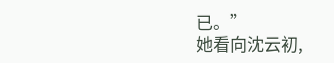已。”
她看向沈云初,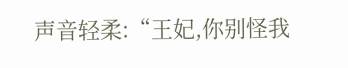声音轻柔:“王妃,你别怪我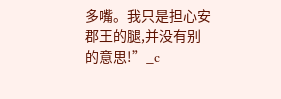多嘴。我只是担心安郡王的腿,并没有别的意思!”_c